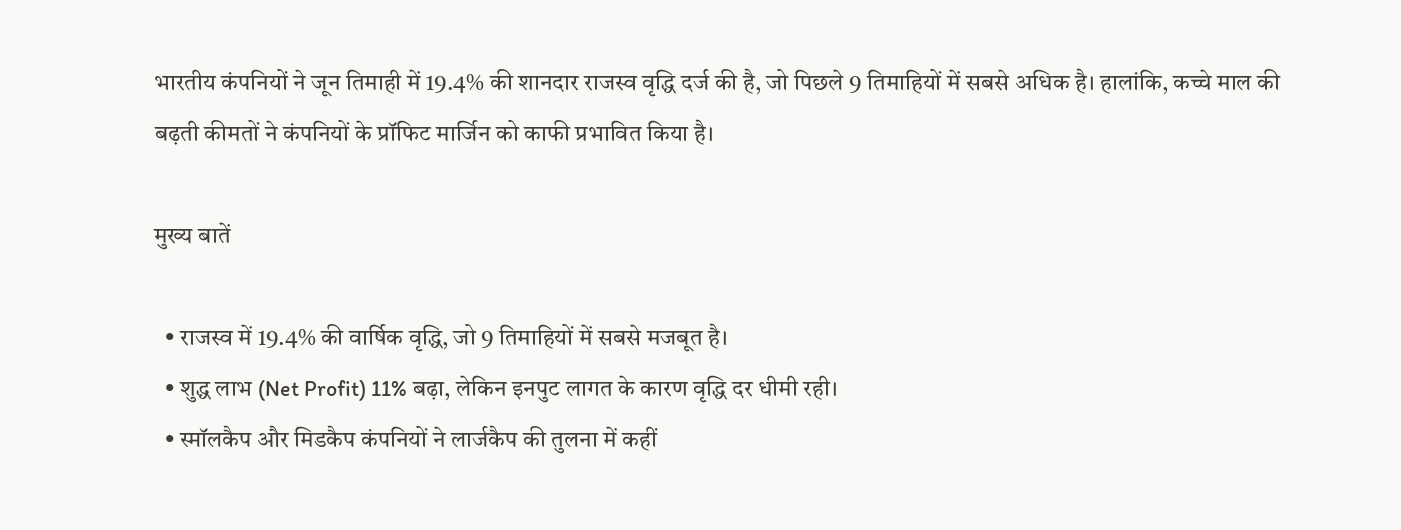भारतीय कंपनियों ने जून तिमाही में 19.4% की शानदार राजस्व वृद्धि दर्ज की है, जो पिछले 9 तिमाहियों में सबसे अधिक है। हालांकि, कच्चे माल की बढ़ती कीमतों ने कंपनियों के प्रॉफिट मार्जिन को काफी प्रभावित किया है।

मुख्य बातें

  • राजस्व में 19.4% की वार्षिक वृद्धि, जो 9 तिमाहियों में सबसे मजबूत है।
  • शुद्ध लाभ (Net Profit) 11% बढ़ा, लेकिन इनपुट लागत के कारण वृद्धि दर धीमी रही।
  • स्मॉलकैप और मिडकैप कंपनियों ने लार्जकैप की तुलना में कहीं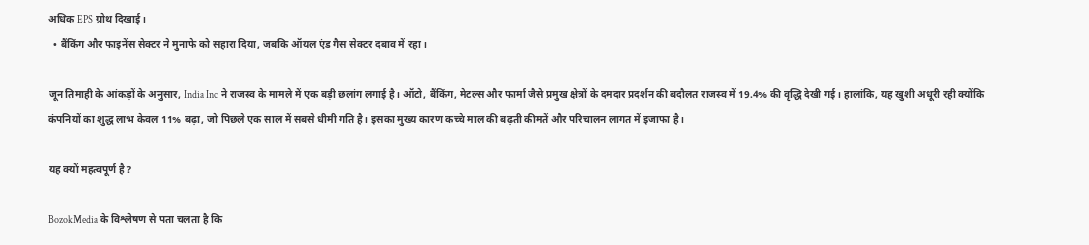अधिक EPS ग्रोथ दिखाई।
  • बैंकिंग और फाइनेंस सेक्टर ने मुनाफे को सहारा दिया, जबकि ऑयल एंड गैस सेक्टर दबाव में रहा।

जून तिमाही के आंकड़ों के अनुसार, India Inc ने राजस्व के मामले में एक बड़ी छलांग लगाई है। ऑटो, बैंकिंग, मेटल्स और फार्मा जैसे प्रमुख क्षेत्रों के दमदार प्रदर्शन की बदौलत राजस्व में 19.4% की वृद्धि देखी गई। हालांकि, यह खुशी अधूरी रही क्योंकि कंपनियों का शुद्ध लाभ केवल 11% बढ़ा, जो पिछले एक साल में सबसे धीमी गति है। इसका मुख्य कारण कच्चे माल की बढ़ती कीमतें और परिचालन लागत में इजाफा है।

यह क्यों महत्वपूर्ण है?

BozokMedia के विश्लेषण से पता चलता है कि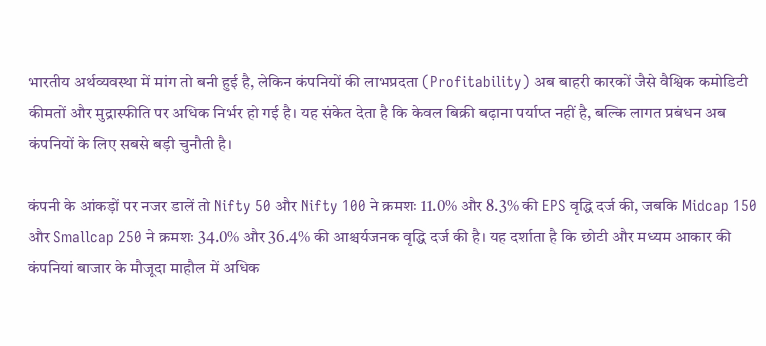भारतीय अर्थव्यवस्था में मांग तो बनी हुई है, लेकिन कंपनियों की लाभप्रदता (Profitability) अब बाहरी कारकों जैसे वैश्विक कमोडिटी कीमतों और मुद्रास्फीति पर अधिक निर्भर हो गई है। यह संकेत देता है कि केवल बिक्री बढ़ाना पर्याप्त नहीं है, बल्कि लागत प्रबंधन अब कंपनियों के लिए सबसे बड़ी चुनौती है।

कंपनी के आंकड़ों पर नजर डालें तो Nifty 50 और Nifty 100 ने क्रमशः 11.0% और 8.3% की EPS वृद्धि दर्ज की, जबकि Midcap 150 और Smallcap 250 ने क्रमशः 34.0% और 36.4% की आश्चर्यजनक वृद्धि दर्ज की है। यह दर्शाता है कि छोटी और मध्यम आकार की कंपनियां बाजार के मौजूदा माहौल में अधिक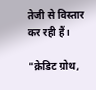तेजी से विस्तार कर रही हैं।

"क्रेडिट ग्रोथ,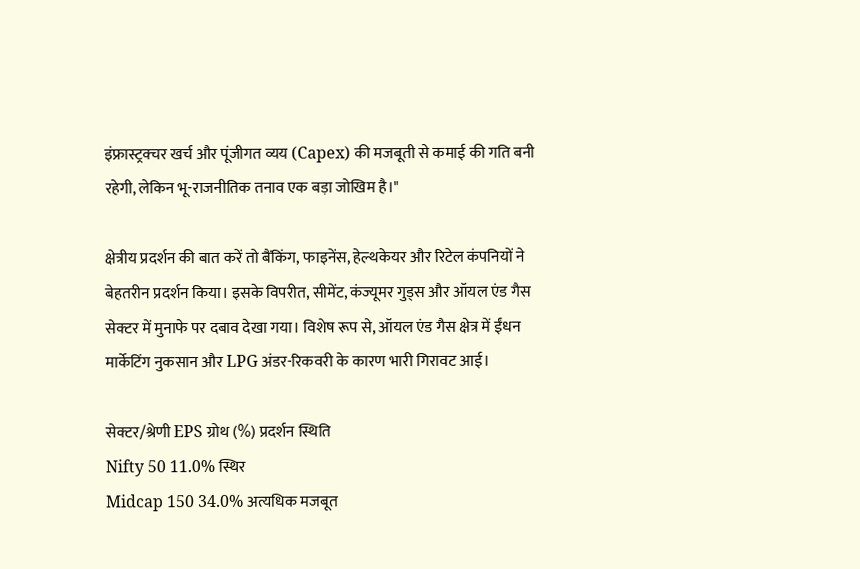इंफ्रास्ट्रक्चर खर्च और पूंजीगत व्यय (Capex) की मजबूती से कमाई की गति बनी रहेगी, लेकिन भू-राजनीतिक तनाव एक बड़ा जोखिम है।"

क्षेत्रीय प्रदर्शन की बात करें तो बैंकिंग, फाइनेंस, हेल्थकेयर और रिटेल कंपनियों ने बेहतरीन प्रदर्शन किया। इसके विपरीत, सीमेंट, कंज्यूमर गुड्स और ऑयल एंड गैस सेक्टर में मुनाफे पर दबाव देखा गया। विशेष रूप से, ऑयल एंड गैस क्षेत्र में ईंधन मार्केटिंग नुकसान और LPG अंडर-रिकवरी के कारण भारी गिरावट आई।

सेक्टर/श्रेणी EPS ग्रोथ (%) प्रदर्शन स्थिति
Nifty 50 11.0% स्थिर
Midcap 150 34.0% अत्यधिक मजबूत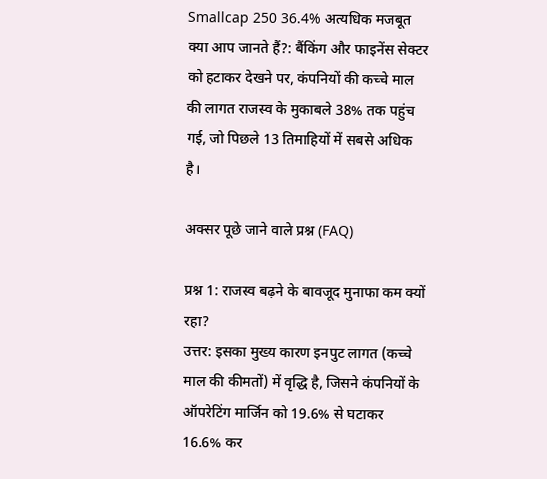Smallcap 250 36.4% अत्यधिक मजबूत
क्या आप जानते हैं?: बैंकिंग और फाइनेंस सेक्टर को हटाकर देखने पर, कंपनियों की कच्चे माल की लागत राजस्व के मुकाबले 38% तक पहुंच गई, जो पिछले 13 तिमाहियों में सबसे अधिक है।

अक्सर पूछे जाने वाले प्रश्न (FAQ)

प्रश्न 1: राजस्व बढ़ने के बावजूद मुनाफा कम क्यों रहा?
उत्तर: इसका मुख्य कारण इनपुट लागत (कच्चे माल की कीमतों) में वृद्धि है, जिसने कंपनियों के ऑपरेटिंग मार्जिन को 19.6% से घटाकर 16.6% कर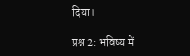दिया।

प्रश्न 2: भविष्य में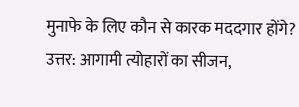मुनाफे के लिए कौन से कारक मददगार होंगे?
उत्तर: आगामी त्योहारों का सीजन,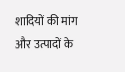शादियों की मांग और उत्पादों के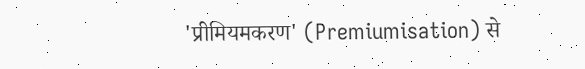'प्रीमियमकरण' (Premiumisation) से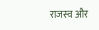राजस्व और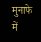मुनाफे में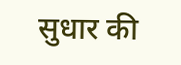सुधार की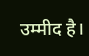उम्मीद है।